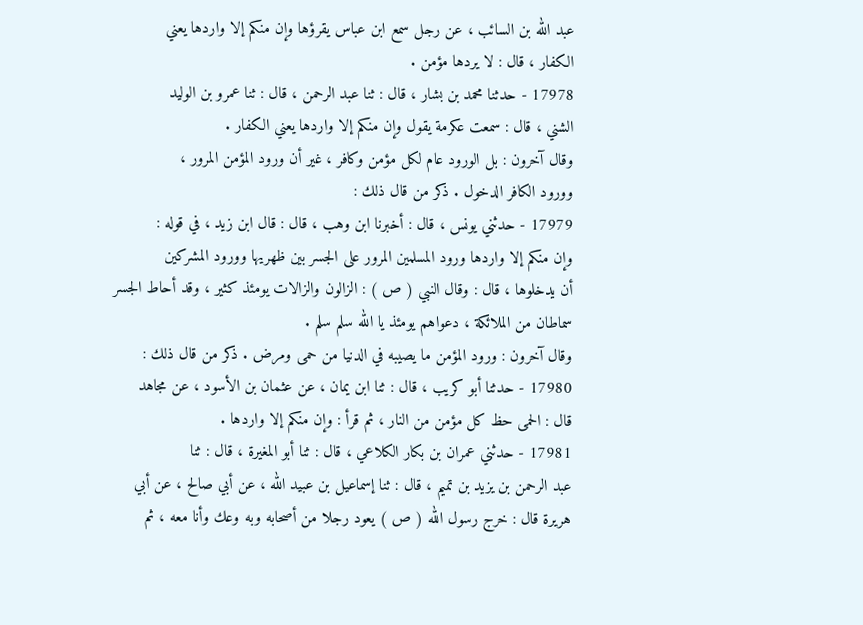عبد الله بن السائب ، عن رجل سمع ابن عباس يقرؤها وإن منكم إلا واردها يعني
الكفار ، قال : لا يردها مؤمن .
17978 - حدثنا محمد بن بشار ، قال : ثنا عبد الرحمن ، قال : ثنا عمرو بن الوليد
الشني ، قال : سمعت عكرمة يقول وإن منكم إلا واردها يعني الكفار .
وقال آخرون : بل الورود عام لكل مؤمن وكافر ، غير أن ورود المؤمن المرور ،
وورود الكافر الدخول . ذكر من قال ذلك :
17979 - حدثني يونس ، قال : أخبرنا ابن وهب ، قال : قال ابن زيد ، في قوله :
وإن منكم إلا واردها ورود المسلمين المرور على الجسر بين ظهريها وورود المشركين
أن يدخلوها ، قال : وقال النبي ( ص ) : الزالون والزالات يومئذ كثير ، وقد أحاط الجسر
سماطان من الملائكة ، دعواهم يومئذ يا الله سلم سلم .
وقال آخرون : ورود المؤمن ما يصيبه في الدنيا من حمى ومرض . ذكر من قال ذلك :
17980 - حدثنا أبو كريب ، قال : ثنا ابن يمان ، عن عثمان بن الأسود ، عن مجاهد
قال : الحمى حظ كل مؤمن من النار ، ثم قرأ : وإن منكم إلا واردها .
17981 - حدثني عمران بن بكار الكلاعي ، قال : ثنا أبو المغيرة ، قال : ثنا
عبد الرحمن بن يزيد بن تميم ، قال : ثنا إسماعيل بن عبيد الله ، عن أبي صالح ، عن أبي
هريرة قال : خرج رسول الله ( ص ) يعود رجلا من أصحابه وبه وعك وأنا معه ، ثم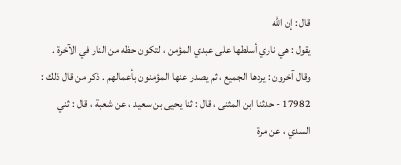قال : إن الله
يقول : هي ناري أسلطها على عبدي المؤمن ، لتكون حظه من النار في الآخرة .
وقال آخرون : يردها الجميع ، ثم يصدر عنها المؤمنون بأعمالهم . ذكر من قال ذلك :
17982 - حدثنا ابن المثنى ، قال : ثنا يحيى بن سعيد ، عن شعبة ، قال : ثني
السدي ، عن مرة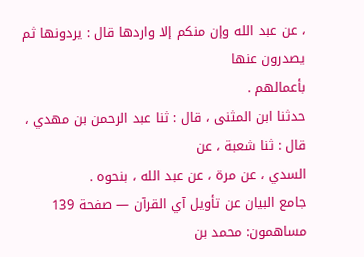، عن عبد الله وإن منكم إلا واردها قال : يردونها ثم يصدرون عنها
بأعمالهم .
حدثنا ابن المثنى ، قال : ثنا عبد الرحمن بن مهدي ، قال : ثنا شعبة ، عن
السدي ، عن مرة ، عن عبد الله ، بنحوه .
جامع البيان عن تأويل آي القرآن — صفحة 139
مساهمون: محمد بن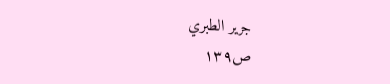جرير الطبري
ص١٣٩